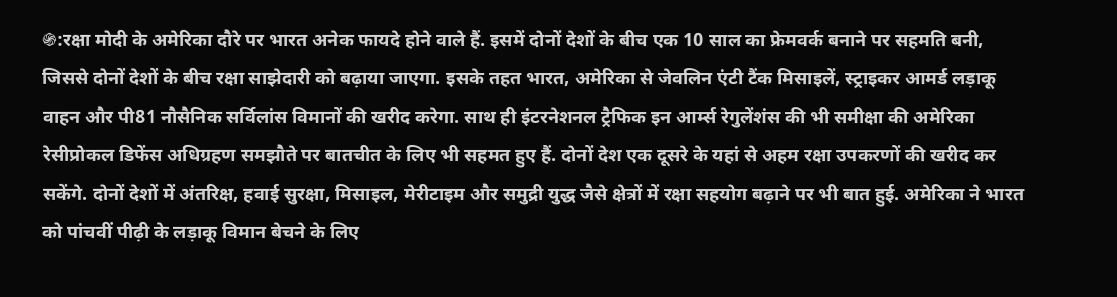֍:रक्षा मोदी के अमेरिका दौरे पर भारत अनेक फायदे होने वाले हैं. इसमें दोनों देशों के बीच एक 10 साल का फ्रेमवर्क बनाने पर सहमति बनी, जिससे दोनों देशों के बीच रक्षा साझेदारी को बढ़ाया जाएगा. इसके तहत भारत, अमेरिका से जेवलिन एंटी टैंक मिसाइलें, स्ट्राइकर आमर्ड लड़ाकू वाहन और पी81 नौसैनिक सर्विलांस विमानों की खरीद करेगा. साथ ही इंटरनेशनल ट्रैफिक इन आर्म्स रेगुलेंशंस की भी समीक्षा की अमेरिका रेसीप्रोकल डिफेंस अधिग्रहण समझौते पर बातचीत के लिए भी सहमत हुए हैं. दोनों देश एक दूसरे के यहां से अहम रक्षा उपकरणों की खरीद कर सकेंगे. दोनों देशों में अंतरिक्ष, हवाई सुरक्षा, मिसाइल, मेरीटाइम और समुद्री युद्ध जैसे क्षेत्रों में रक्षा सहयोग बढ़ाने पर भी बात हुई. अमेरिका ने भारत को पांचवीं पीढ़ी के लड़ाकू विमान बेचने के लिए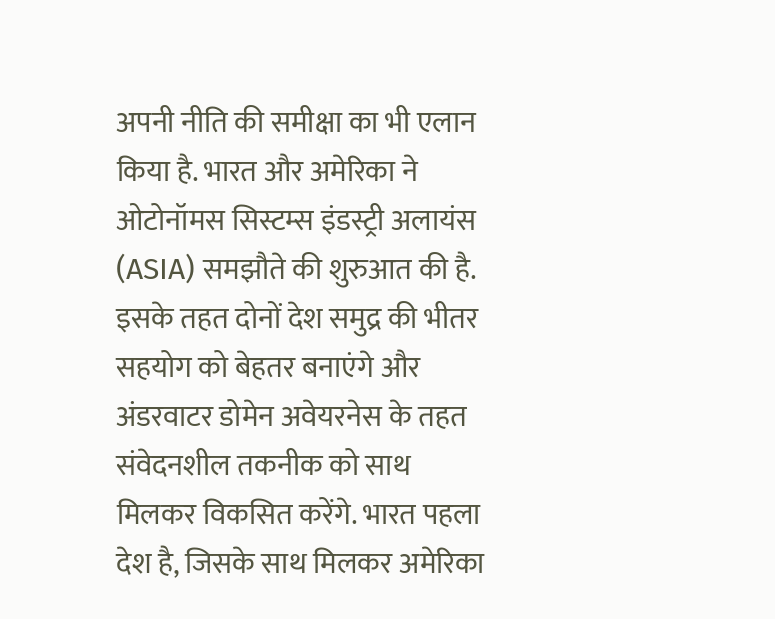अपनी नीति की समीक्षा का भी एलान किया है. भारत और अमेरिका ने ओटोनॉमस सिस्टम्स इंडस्ट्री अलायंस (ASIA) समझौते की शुरुआत की है. इसके तहत दोनों देश समुद्र की भीतर सहयोग को बेहतर बनाएंगे और अंडरवाटर डोमेन अवेयरनेस के तहत संवेदनशील तकनीक को साथ मिलकर विकसित करेंगे. भारत पहला देश है, जिसके साथ मिलकर अमेरिका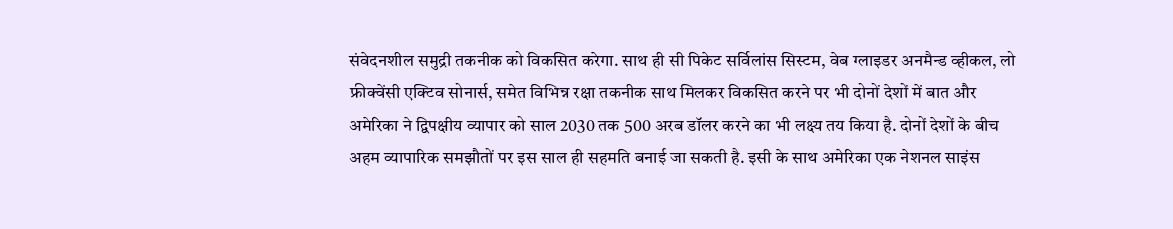संवेदनशील समुद्री तकनीक को विकसित करेगा. साथ ही सी पिकेट सर्विलांस सिस्टम, वेब ग्लाइडर अनमैन्ड व्हीकल, लो फ्रीक्वेंसी एक्टिव सोनार्स, समेत विभिन्न रक्षा तकनीक साथ मिलकर विकसित करने पर भी दोनों देशों में बात और अमेरिका ने द्विपक्षीय व्यापार को साल 2030 तक 500 अरब डॉलर करने का भी लक्ष्य तय किया है. दोनों देशों के बीच अहम व्यापारिक समझौतों पर इस साल ही सहमति बनाई जा सकती है. इसी के साथ अमेरिका एक नेशनल साइंस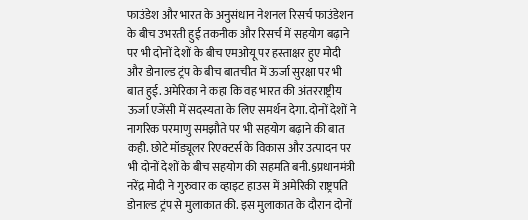फाउंडेश और भारत के अनुसंधान नेशनल रिसर्च फाउंडेशन के बीच उभरती हुई तकनीक और रिसर्च में सहयोग बढ़ाने पर भी दोनों देशों के बीच एमओयू पर हस्ताक्षर हुए मोदी और डोनाल्ड ट्रंप के बीच बातचीत में ऊर्जा सुरक्षा पर भी बात हुई. अमेरिका ने कहा कि वह भारत की अंतरराष्ट्रीय ऊर्जा एजेंसी में सदस्यता के लिए समर्थन देगा. दोनों देशों ने नागरिक परमाणु समझौते पर भी सहयोग बढ़ाने की बात कही. छोटे मॉड्यूलर रिएक्टर्स के विकास और उत्पादन पर भी दोनों देशों के बीच सहयोग की सहमति बनी.§प्रधानमंत्री नरेंद्र मोदी ने गुरुवार क व्हाइट हाउस में अमेरिकी राष्ट्रपति डोनाल्ड ट्रंप से मुलाकात की. इस मुलाकात के दौरान दोनों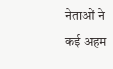नेताओं ने कई अहम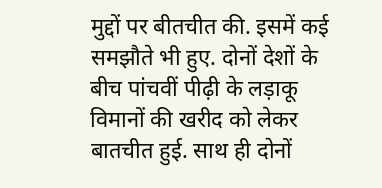मुद्दों पर बीतचीत की. इसमें कई समझौते भी हुए. दोनों देशों के बीच पांचवीं पीढ़ी के लड़ाकू विमानों की खरीद को लेकर बातचीत हुई. साथ ही दोनों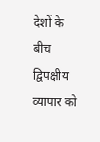देशों के बीच द्विपक्षीय व्यापार को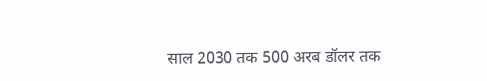साल 2030 तक 500 अरब डॉलर तक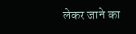लेकर जाने का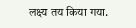लक्ष्य तय किया गया.